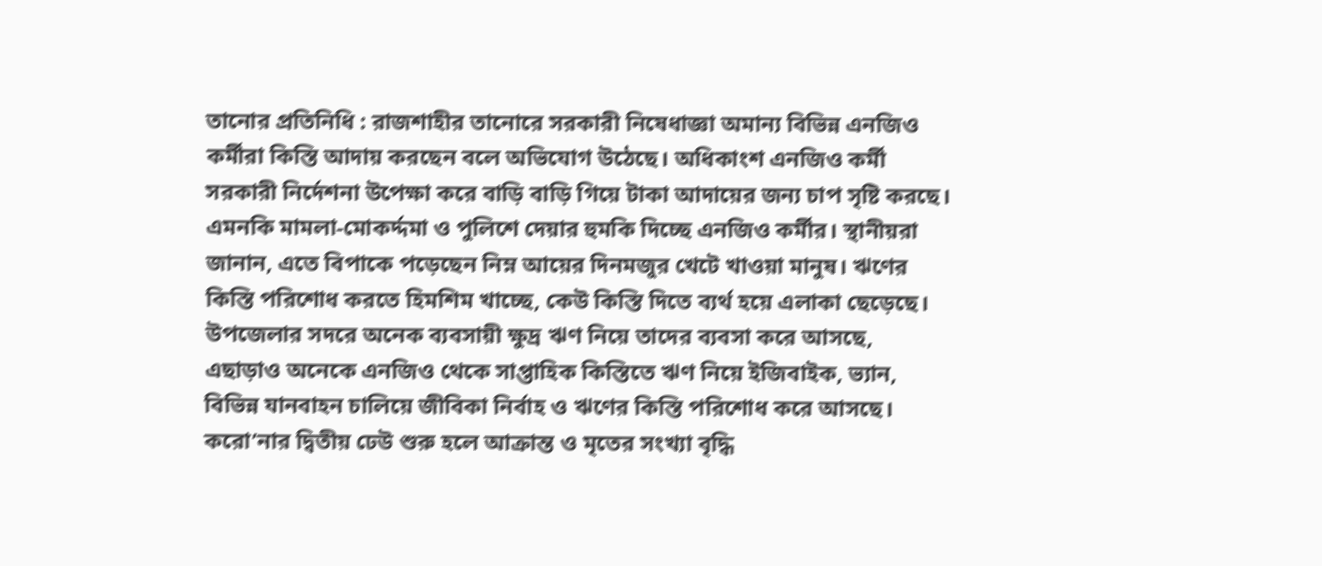তানোর প্রতিনিধি : রাজশাহীর তানোরে সরকারী নিষেধাজ্ঞা অমান্য বিভিন্ন এনজিও কর্মীরা কিস্তি আদায় করছেন বলে অভিযোগ উঠেছে। অধিকাংশ এনজিও কর্মী সরকারী নির্দেশনা উপেক্ষা করে বাড়ি বাড়ি গিয়ে টাকা আদায়ের জন্য চাপ সৃষ্টি করছে। এমনকি মামলা-মোকর্দ্দমা ও পুলিশে দেয়ার হুমকি দিচ্ছে এনজিও কর্মীর। স্থানীয়রা জানান, এতে বিপাকে পড়েছেন নিম্ন আয়ের দিনমজুর খেটে খাওয়া মানুষ। ঋণের কিস্তি পরিশোধ করতে হিমশিম খাচ্ছে, কেউ কিস্তি দিতে ব্যর্থ হয়ে এলাকা ছেড়েছে।
উপজেলার সদরে অনেক ব্যবসায়ী ক্ষুদ্র ঋণ নিয়ে তাদের ব্যবসা করে আসছে, এছাড়াও অনেকে এনজিও থেকে সাপ্তাহিক কিস্তিতে ঋণ নিয়ে ইজিবাইক, ভ্যান, বিভিন্ন যানবাহন চালিয়ে জীবিকা নির্বাহ ও ঋণের কিস্তি পরিশোধ করে আসছে। করো’নার দ্বিতীয় ঢেউ শুরু হলে আক্রান্ত ও মৃতের সংখ্যা বৃদ্ধি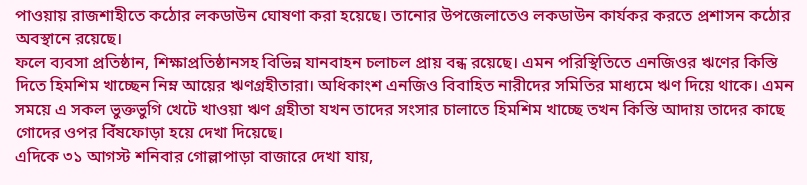পাওয়ায় রাজশাহীতে কঠোর লকডাউন ঘোষণা করা হয়েছে। তানোর উপজেলাতেও লকডাউন কার্যকর করতে প্রশাসন কঠোর অবস্থানে রয়েছে।
ফলে ব্যবসা প্রতিষ্ঠান, শিক্ষাপ্রতিষ্ঠানসহ বিভিন্ন যানবাহন চলাচল প্রায় বন্ধ রয়েছে। এমন পরিস্থিতিতে এনজিওর ঋণের কিস্তি দিতে হিমশিম খাচ্ছেন নিম্ন আয়ের ঋণগ্রহীতারা। অধিকাংশ এনজিও বিবাহিত নারীদের সমিতির মাধ্যমে ঋণ দিয়ে থাকে। এমন সময়ে এ সকল ভুক্তভুগি খেটে খাওয়া ঋণ গ্রহীতা যখন তাদের সংসার চালাতে হিমশিম খাচ্ছে তখন কিস্তি আদায় তাদের কাছে গোদের ওপর বিঁষফোড়া হয়ে দেখা দিয়েছে।
এদিকে ৩১ আগস্ট শনিবার গোল্লাপাড়া বাজারে দেখা যায়,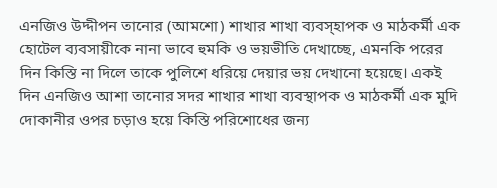এনজিও উদ্দীপন তানোর (আমশো) শাখার শাখা ব্যবস্হাপক ও মাঠকর্মী এক হোটেল ব্যবসায়ীকে নানা ভাবে হুমকি ও ভয়ভীতি দেখাচ্ছে, এমনকি পরের দিন কিস্তি না দিলে তাকে পুলিশে ধরিয়ে দেয়ার ভয় দেখানো হয়েছে। একই দিন এনজিও আশা তানোর সদর শাখার শাখা ব্যবস্থাপক ও মাঠকর্মী এক মুদি দোকানীর ওপর চড়াও হয়ে কিস্তি পরিশোধের জন্য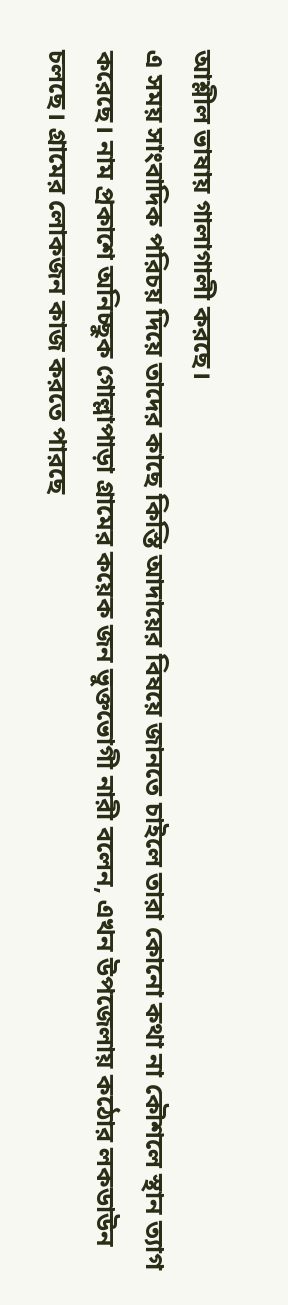আশ্লীল ভাষায় গালাগালী করছে।
এ সময় সাংবাদিক পরিচয় দিয়ে তাদের কাছে কিস্তি আদায়ের বিষয়ে জানতে চাইলে তারা কোনো কথা না কৌশলে স্থান ত্যাগ করেছে। নাম প্রকাশে অনিচ্ছুক গোল্লাপাড়া গ্রামের কয়েক জন ভুক্তভোগী নারী বলেন, এখন উপজেলায় কঠোর লকডাউন চলছে। গ্রামের লোকজন কাজ করতে পারছে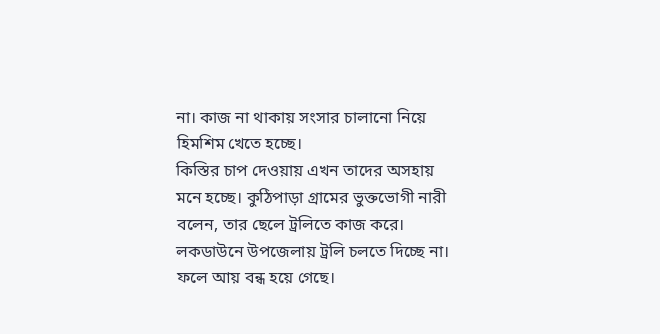না। কাজ না থাকায় সংসার চালানো নিয়ে হিমশিম খেতে হচ্ছে।
কিস্তির চাপ দেওয়ায় এখন তাদের অসহায় মনে হচ্ছে। কুঠিপাড়া গ্রামের ভুক্তভোগী নারী বলেন, তার ছেলে ট্রলিতে কাজ করে। লকডাউনে উপজেলায় ট্রলি চলতে দিচ্ছে না। ফলে আয় বন্ধ হয়ে গেছে।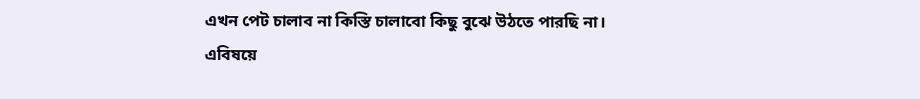এখন পেট চালাব না কিস্তি চালাবো কিছু বুঝে উঠতে পারছি না। এবিষয়ে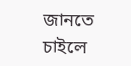জানতে চাইলে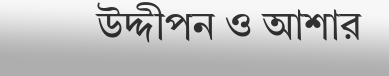উদ্দীপন ও আশার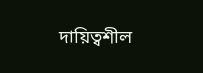দায়িত্বশীল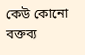কেউ কোনো বক্তব্য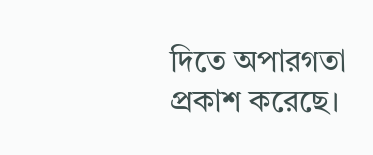দিতে অপারগতা প্রকাশ করেছে।